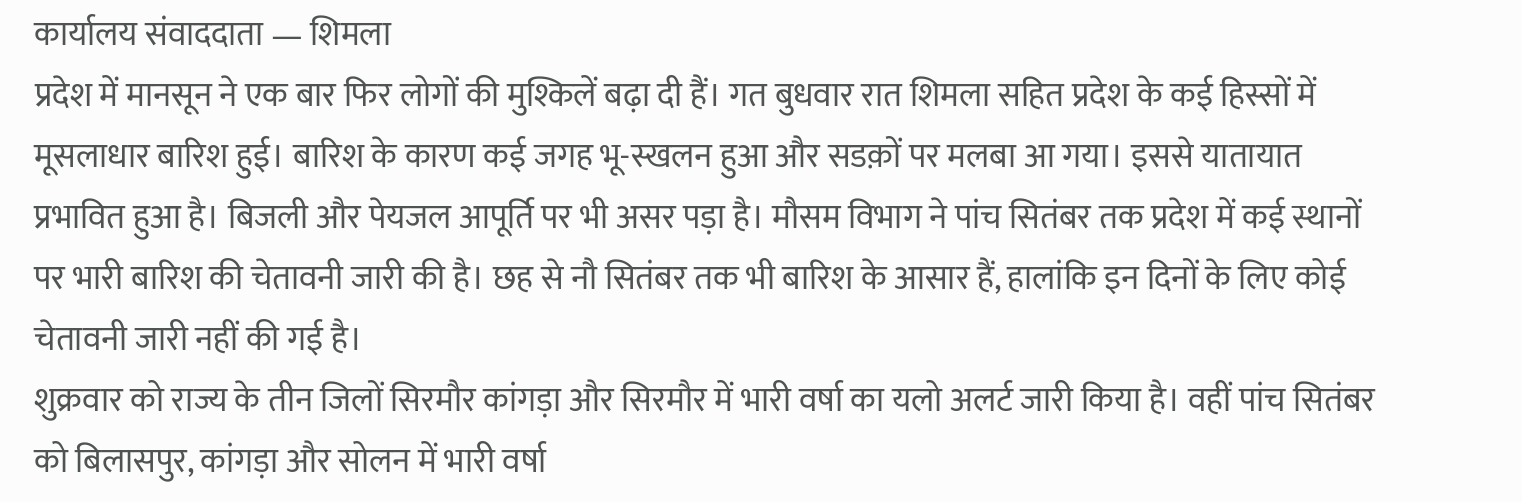कार्यालय संवाददाता — शिमला
प्रदेश में मानसून ने एक बार फिर लोगों की मुश्किलें बढ़ा दी हैं। गत बुधवार रात शिमला सहित प्रदेश के कई हिस्सों में मूसलाधार बारिश हुई। बारिश के कारण कई जगह भू-स्खलन हुआ और सडक़ों पर मलबा आ गया। इससे यातायात प्रभावित हुआ है। बिजली और पेयजल आपूर्ति पर भी असर पड़ा है। मौसम विभाग ने पांच सितंबर तक प्रदेश में कई स्थानों पर भारी बारिश की चेतावनी जारी की है। छह से नौ सितंबर तक भी बारिश के आसार हैं, हालांकि इन दिनों के लिए कोई चेतावनी जारी नहीं की गई है।
शुक्रवार को राज्य के तीन जिलों सिरमौर कांगड़ा और सिरमौर में भारी वर्षा का यलो अलर्ट जारी किया है। वहीं पांच सितंबर को बिलासपुर, कांगड़ा और सोलन में भारी वर्षा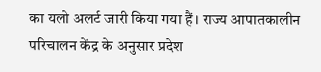का यलो अलर्ट जारी किया गया हैं। राज्य आपातकालीन परिचालन केंद्र के अनुसार प्रदेश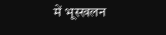में भूस्खलन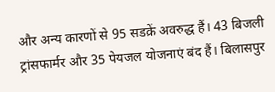और अन्य कारणों से 95 सडक़ें अवरुद्ध हैं। 43 बिजली ट्रांसफार्मर और 35 पेयजल योजनाएं बंद हैं। बिलासपुर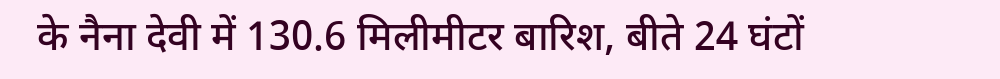के नैना देवी में 130.6 मिलीमीटर बारिश, बीते 24 घंटों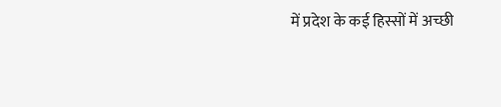में प्रदेश के कई हिस्सों में अच्छी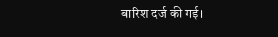बारिश दर्ज की गई।